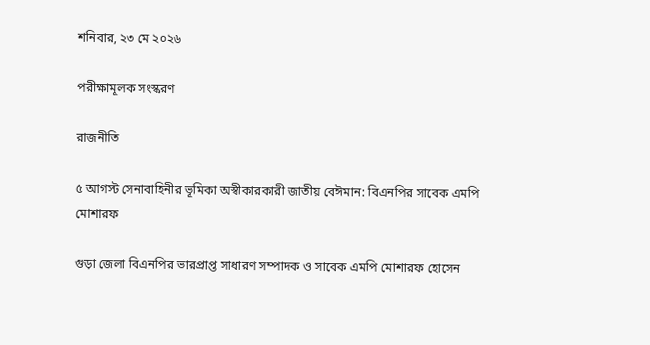শনিবার, ২৩ মে ২০২৬

পরীক্ষামূলক সংস্করণ

রাজনীতি

৫ আগস্ট সেনাবাহিনীর ভূমিকা অস্বীকারকারী জাতীয় বেঈমান: বিএনপির সাবেক এমপি মোশারফ

গুড়া জেলা বিএনপির ভারপ্রাপ্ত সাধারণ সম্পাদক ও সাবেক এমপি মোশারফ হোসেন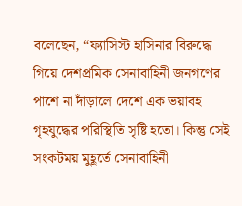বলেছেন, “ফ্যাসিস্ট হাসিনার বিরুদ্ধে গিয়ে দেশপ্রমিক সেনাবাহিনী জনগণের পাশে না দাঁড়ালে দেশে এক ভয়াবহ গৃহযুদ্ধের পরিস্থিতি সৃষ্টি হতো। কিন্তু সেই সংকটময় মুহূর্তে সেনাবাহিনী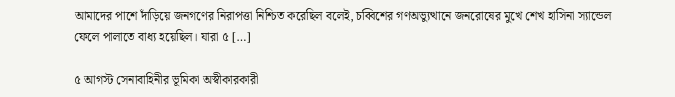আমাদের পাশে দাঁড়িয়ে জনগণের নিরাপত্তা নিশ্চিত করেছিল বলেই, চব্বিশের গণঅভ্যুত্থানে জনরোষের মুখে শেখ হাসিনা স্যান্ডেল ফেলে পালাতে বাধ্য হয়েছিল। যারা ৫ […]

৫ আগস্ট সেনাবাহিনীর ভূমিকা অস্বীকারকারী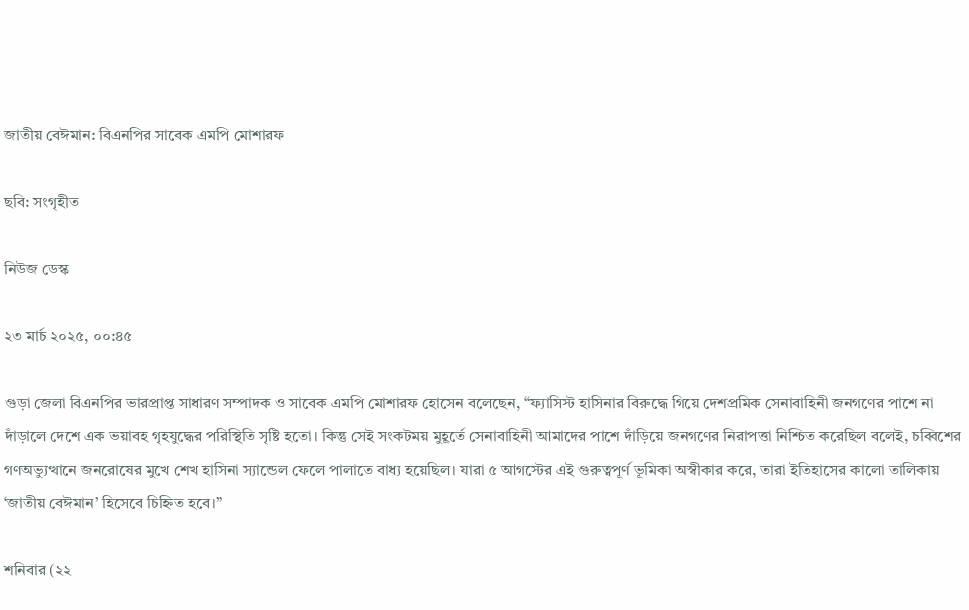জাতীয় বেঈমান: বিএনপির সাবেক এমপি মোশারফ

ছবি: সংগৃহীত

নিউজ ডেস্ক

২৩ মার্চ ২০২৫, ০০:৪৫

গুড়া জেলা বিএনপির ভারপ্রাপ্ত সাধারণ সম্পাদক ও সাবেক এমপি মোশারফ হোসেন বলেছেন, “ফ্যাসিস্ট হাসিনার বিরুদ্ধে গিয়ে দেশপ্রমিক সেনাবাহিনী জনগণের পাশে না দাঁড়ালে দেশে এক ভয়াবহ গৃহযুদ্ধের পরিস্থিতি সৃষ্টি হতো। কিন্তু সেই সংকটময় মুহূর্তে সেনাবাহিনী আমাদের পাশে দাঁড়িয়ে জনগণের নিরাপত্তা নিশ্চিত করেছিল বলেই, চব্বিশের গণঅভ্যুত্থানে জনরোষের মুখে শেখ হাসিনা স্যান্ডেল ফেলে পালাতে বাধ্য হয়েছিল। যারা ৫ আগস্টের এই গুরুত্বপূর্ণ ভূমিকা অস্বীকার করে, তারা ইতিহাসের কালো তালিকায় ‘জাতীয় বেঈমান’ হিসেবে চিহ্নিত হবে।”

শনিবার (২২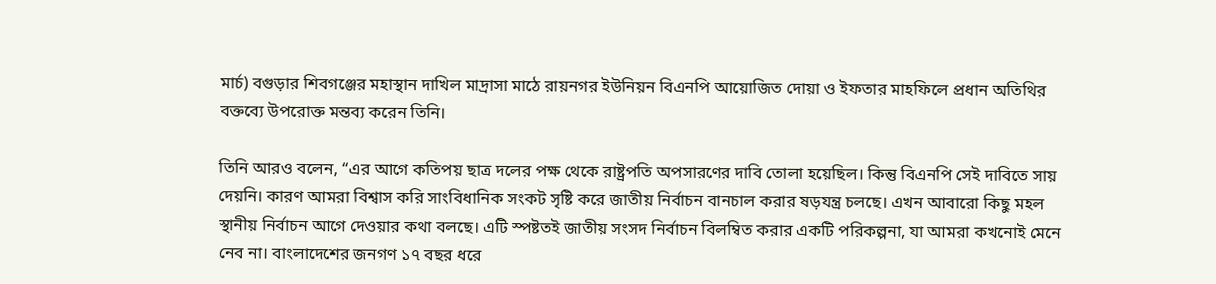মার্চ) বগুড়ার শিবগঞ্জের মহাস্থান দাখিল মাদ্রাসা মাঠে রায়নগর ইউনিয়ন বিএনপি আয়োজিত দোয়া ও ইফতার মাহফিলে প্রধান অতিথির বক্তব্যে উপরোক্ত মন্তব্য করেন তিনি।

তিনি আরও বলেন, “এর আগে কতিপয় ছাত্র দলের পক্ষ থেকে রাষ্ট্রপতি অপসারণের দাবি তোলা হয়েছিল। কিন্তু বিএনপি সেই দাবিতে সায় দেয়নি। কারণ আমরা বিশ্বাস করি সাংবিধানিক সংকট সৃষ্টি করে জাতীয় নির্বাচন বানচাল করার ষড়যন্ত্র চলছে। এখন আবারো কিছু মহল স্থানীয় নির্বাচন আগে দেওয়ার কথা বলছে। এটি স্পষ্টতই জাতীয় সংসদ নির্বাচন বিলম্বিত করার একটি পরিকল্পনা, যা আমরা কখনোই মেনে নেব না। বাংলাদেশের জনগণ ১৭ বছর ধরে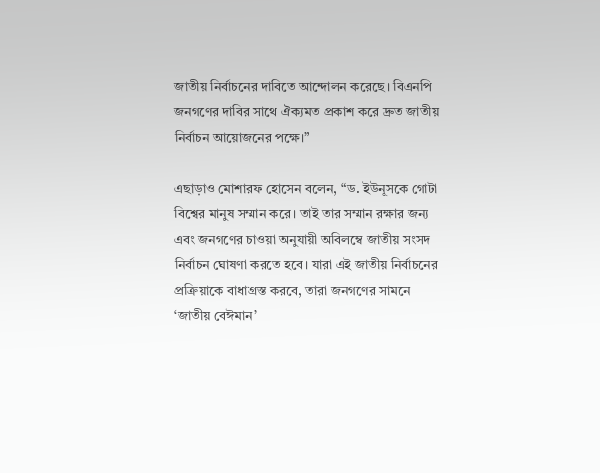জাতীয় নির্বাচনের দাবিতে আন্দোলন করেছে। বিএনপি জনগণের দাবির সাথে ঐক্যমত প্রকাশ করে দ্রুত জাতীয় নির্বাচন আয়োজনের পক্ষে।”

এছাড়াও মোশারফ হোসেন বলেন, “ড. ইউনূসকে গোটা বিশ্বের মানুষ সম্মান করে। তাই তার সম্মান রক্ষার জন্য এবং জনগণের চাওয়া অনুযায়ী অবিলম্বে জাতীয় সংসদ নির্বাচন ঘোষণা করতে হবে। যারা এই জাতীয় নির্বাচনের প্রক্রিয়াকে বাধাগ্রস্ত করবে, তারা জনগণের সামনে ‘জাতীয় বেঈমান’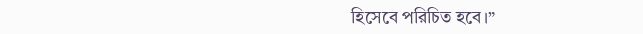হিসেবে পরিচিত হবে।”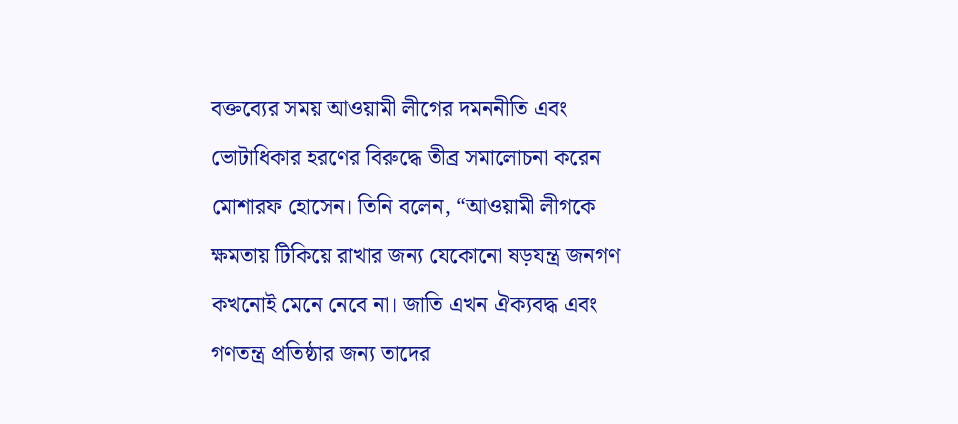বক্তব্যের সময় আওয়ামী লীগের দমননীতি এবং ভোটাধিকার হরণের বিরুদ্ধে তীব্র সমালোচনা করেন মোশারফ হোসেন। তিনি বলেন, “আওয়ামী লীগকে ক্ষমতায় টিকিয়ে রাখার জন্য যেকোনো ষড়যন্ত্র জনগণ কখনোই মেনে নেবে না। জাতি এখন ঐক্যবদ্ধ এবং গণতন্ত্র প্রতিষ্ঠার জন্য তাদের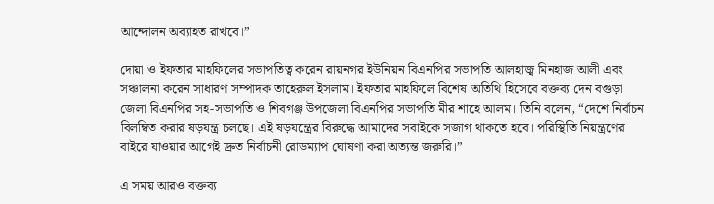আন্দোলন অব্যাহত রাখবে।”

দোয়া ও ইফতার মাহফিলের সভাপতিত্ব করেন রায়নগর ইউনিয়ন বিএনপির সভাপতি আলহাজ্ব মিনহাজ আলী এবং সঞ্চালনা করেন সাধারণ সম্পাদক তাহেরুল ইসলাম। ইফতার মাহফিলে বিশেষ অতিথি হিসেবে বক্তব্য দেন বগুড়া জেলা বিএনপির সহ-সভাপতি ও শিবগঞ্জ উপজেলা বিএনপির সভাপতি মীর শাহে আলম। তিনি বলেন, “দেশে নির্বাচন বিলম্বিত করার ষড়যন্ত্র চলছে। এই ষড়যন্ত্রের বিরুদ্ধে আমাদের সবাইকে সজাগ থাকতে হবে। পরিস্থিতি নিয়ন্ত্রণের বাইরে যাওয়ার আগেই দ্রুত নির্বাচনী রোডম্যাপ ঘোষণা করা অত্যন্ত জরুরি।”

এ সময় আরও বক্তব্য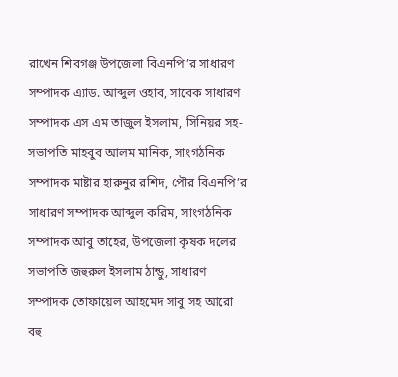রাখেন শিবগঞ্জ উপজেলা বিএনপি’র সাধারণ সম্পাদক এ্যাড. আব্দুল ওহাব, সাবেক সাধারণ সম্পাদক এস এম তাজুল ইসলাম, সিনিয়র সহ-সভাপতি মাহবুব আলম মানিক, সাংগঠনিক সম্পাদক মাষ্টার হারুনুর রশিদ, পৌর বিএনপি’র সাধারণ সম্পাদক আব্দুল করিম, সাংগঠনিক সম্পাদক আবু তাহের, উপজেলা কৃষক দলের সভাপতি জহুরুল ইসলাম ঠান্ডু, সাধারণ সম্পাদক তোফায়েল আহমেদ সাবু সহ আরো বহু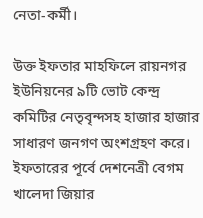নেতা-কর্মী।

উক্ত ইফতার মাহফিলে রায়নগর ইউনিয়নের ৯টি ভোট কেন্দ্র কমিটির নেতৃবৃন্দসহ হাজার হাজার সাধারণ জনগণ অংশগ্রহণ করে। ইফতারের পূর্বে দেশনেত্রী বেগম খালেদা জিয়ার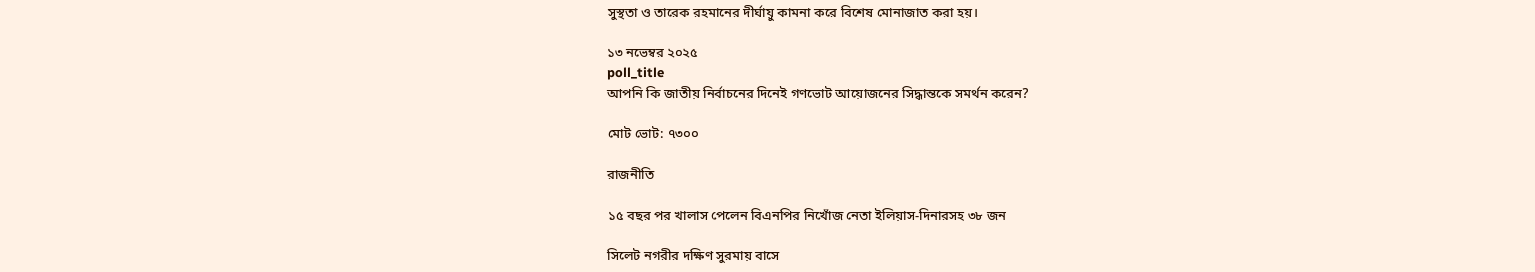সুস্থতা ও তারেক রহমানের দীর্ঘায়ু কামনা করে বিশেষ মোনাজাত করা হয়।

১৩ নভেম্বর ২০২৫
poll_title
আপনি কি জাতীয় নির্বাচনের দিনেই গণভোট আয়োজনের সিদ্ধান্তকে সমর্থন করেন?

মোট ভোট: ৭৩০০

রাজনীতি

১৫ বছর পর খালাস পেলেন বিএনপির নিখোঁজ নেতা ইলিয়াস-দিনারসহ ৩৮ জন

সিলেট নগরীর দক্ষিণ সুরমায় বাসে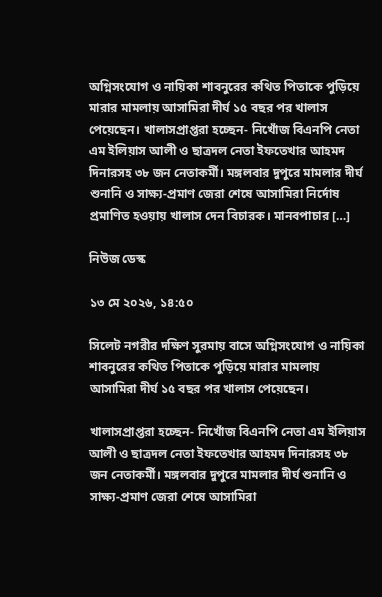অগ্নিসংযোগ ও নায়িকা শাবনুরের কথিত পিতাকে পুড়িয়ে মারার মামলায় আসামিরা দীর্ঘ ১৫ বছর পর খালাস পেয়েছেন। খালাসপ্রাপ্তরা হচ্ছেন- নিখোঁজ বিএনপি নেতা এম ইলিয়াস আলী ও ছাত্রদল নেতা ইফতেখার আহমদ দিনারসহ ৩৮ জন নেতাকর্মী। মঙ্গলবার দুপুরে মামলার দীর্ঘ শুনানি ও সাক্ষ্য-প্রমাণ জেরা শেষে আসামিরা নির্দোষ প্রমাণিত হওয়ায় খালাস দেন বিচারক। মানবপাচার […]

নিউজ ডেস্ক

১৩ মে ২০২৬, ১৪:৫০

সিলেট নগরীর দক্ষিণ সুরমায় বাসে অগ্নিসংযোগ ও নায়িকা শাবনুরের কথিত পিতাকে পুড়িয়ে মারার মামলায় আসামিরা দীর্ঘ ১৫ বছর পর খালাস পেয়েছেন।

খালাসপ্রাপ্তরা হচ্ছেন- নিখোঁজ বিএনপি নেতা এম ইলিয়াস আলী ও ছাত্রদল নেতা ইফতেখার আহমদ দিনারসহ ৩৮ জন নেতাকর্মী। মঙ্গলবার দুপুরে মামলার দীর্ঘ শুনানি ও সাক্ষ্য-প্রমাণ জেরা শেষে আসামিরা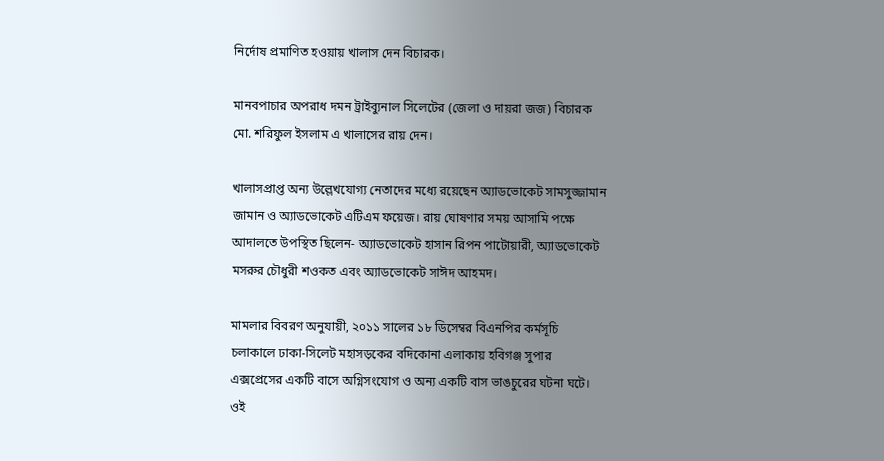নির্দোষ প্রমাণিত হওয়ায় খালাস দেন বিচারক।

মানবপাচার অপরাধ দমন ট্রাইব্যুনাল সিলেটের (জেলা ও দায়রা জজ) বিচারক মো. শরিফুল ইসলাম এ খালাসের রায় দেন।

খালাসপ্রাপ্ত অন্য উল্লেখযোগ্য নেতাদের মধ্যে রয়েছেন অ্যাডভোকেট সামসুজ্জামান জামান ও অ্যাডভোকেট এটিএম ফয়েজ। রায় ঘোষণার সময় আসামি পক্ষে আদালতে উপস্থিত ছিলেন- অ্যাডভোকেট হাসান রিপন পাটোয়ারী, অ্যাডভোকেট মসরুর চৌধুরী শওকত এবং অ্যাডভোকেট সাঈদ আহমদ।

মামলার বিবরণ অনুযায়ী, ২০১১ সালের ১৮ ডিসেম্বর বিএনপির কর্মসূচি চলাকালে ঢাকা-সিলেট মহাসড়কের বদিকোনা এলাকায় হবিগঞ্জ সুপার এক্সপ্রেসের একটি বাসে অগ্নিসংযোগ ও অন্য একটি বাস ভাঙচুরের ঘটনা ঘটে। ওই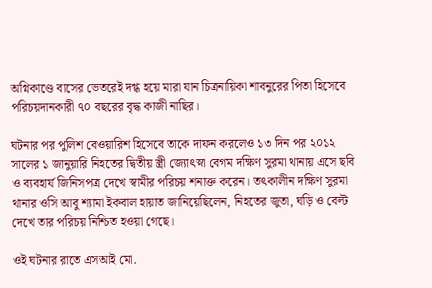অগ্নিকাণ্ডে বাসের ভেতরেই দগ্ধ হয়ে মারা যান চিত্রনায়িকা শাবনুরের পিতা হিসেবে পরিচয়দানকারী ৭০ বছরের বৃদ্ধ কাজী নাছির।

ঘটনার পর পুলিশ বেওয়ারিশ হিসেবে তাকে দাফন করলেও ১৩ দিন পর ২০১২ সালের ১ জানুয়ারি নিহতের দ্বিতীয় স্ত্রী জ্যোৎস্না বেগম দক্ষিণ সুরমা থানায় এসে ছবি ও ব্যবহার্য জিনিসপত্র দেখে স্বামীর পরিচয় শনাক্ত করেন। তৎকালীন দক্ষিণ সুরমা থানার ওসি আবু শ্যামা ইকবাল হায়াত জানিয়েছিলেন, নিহতের জুতা, ঘড়ি ও বেল্ট দেখে তার পরিচয় নিশ্চিত হওয়া গেছে।

ওই ঘটনার রাতে এসআই মো.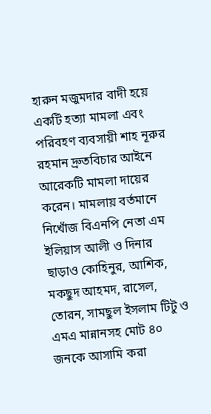হারুন মজুমদার বাদী হয়ে একটি হত্যা মামলা এবং পরিবহণ ব্যবসায়ী শাহ নূরুর রহমান দ্রুতবিচার আইনে আরেকটি মামলা দায়ের করেন। মামলায় বর্তমানে নিখোঁজ বিএনপি নেতা এম ইলিয়াস আলী ও দিনার ছাড়াও কোহিনুর, আশিক, মকছুদ আহমদ, রাসেল, তোরন, সামছুল ইসলাম টিটু ও এমএ মান্নানসহ মোট ৪০ জনকে আসামি করা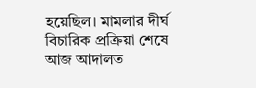হয়েছিল। মামলার দীর্ঘ বিচারিক প্রক্রিয়া শেষে আজ আদালত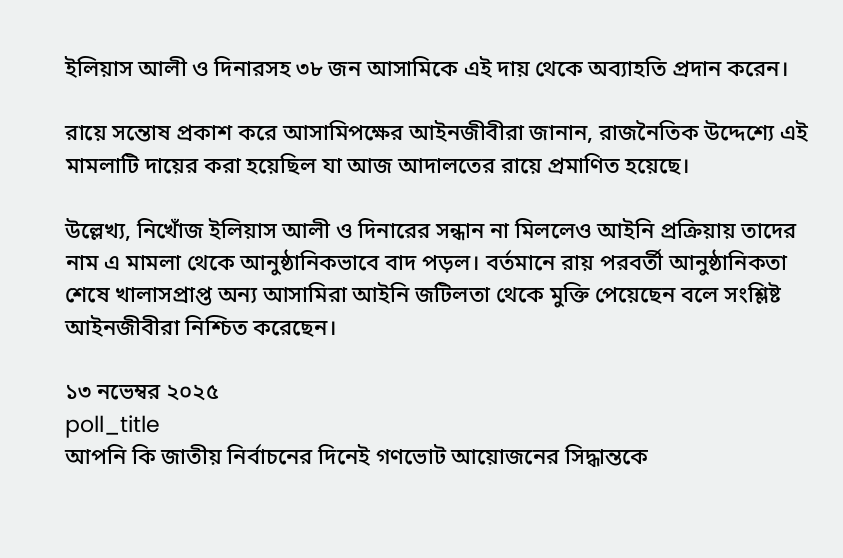ইলিয়াস আলী ও দিনারসহ ৩৮ জন আসামিকে এই দায় থেকে অব্যাহতি প্রদান করেন।

রায়ে সন্তোষ প্রকাশ করে আসামিপক্ষের আইনজীবীরা জানান, রাজনৈতিক উদ্দেশ্যে এই মামলাটি দায়ের করা হয়েছিল যা আজ আদালতের রায়ে প্রমাণিত হয়েছে।

উল্লেখ্য, নিখোঁজ ইলিয়াস আলী ও দিনারের সন্ধান না মিললেও আইনি প্রক্রিয়ায় তাদের নাম এ মামলা থেকে আনুষ্ঠানিকভাবে বাদ পড়ল। বর্তমানে রায় পরবর্তী আনুষ্ঠানিকতা শেষে খালাসপ্রাপ্ত অন্য আসামিরা আইনি জটিলতা থেকে মুক্তি পেয়েছেন বলে সংশ্লিষ্ট আইনজীবীরা নিশ্চিত করেছেন।

১৩ নভেম্বর ২০২৫
poll_title
আপনি কি জাতীয় নির্বাচনের দিনেই গণভোট আয়োজনের সিদ্ধান্তকে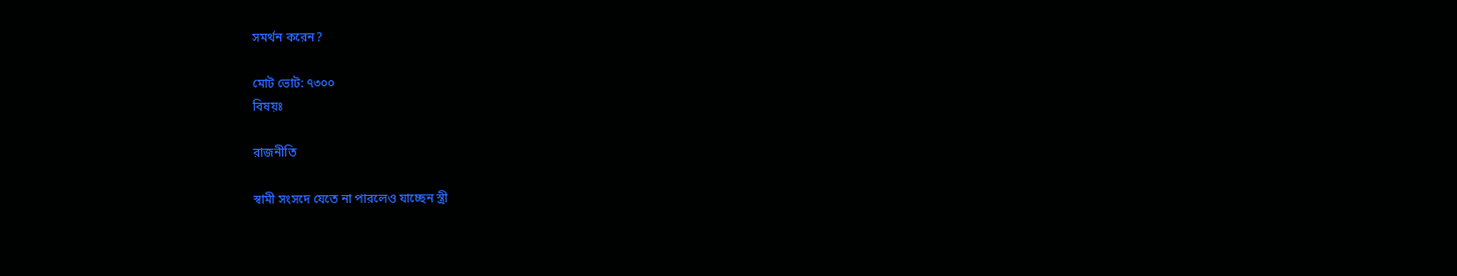সমর্থন করেন?

মোট ভোট: ৭৩০০
বিষয়ঃ

রাজনীতি

স্বামী সংসদে যেতে না পারলেও যাচ্ছেন স্ত্রী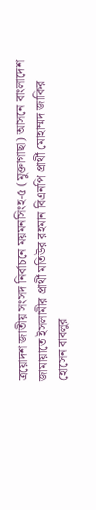ত্রয়োদশ জাতীয় সংসদ নির্বাচনে ময়মনসিংহ-৫ (মুক্তাগাছা) আসনে বাংলাদেশ জামায়াতে ইসলামীর প্রার্থী মতিউর রহমান বিএনপি প্রার্থী মোহাম্মদ জাকির হোসেন বাবলুর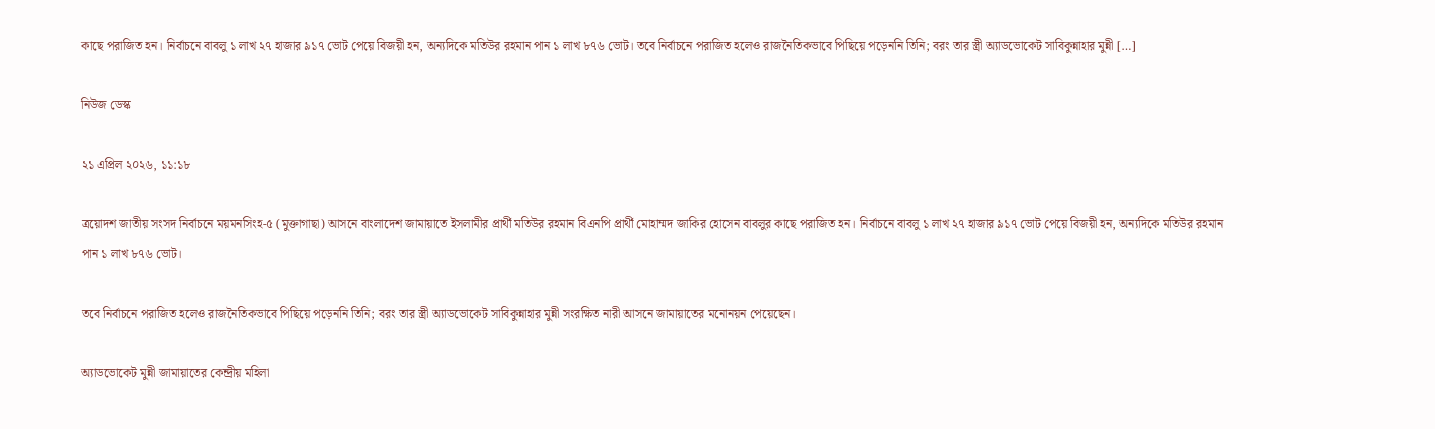কাছে পরাজিত হন। নির্বাচনে বাবলু ১ লাখ ২৭ হাজার ৯১৭ ভোট পেয়ে বিজয়ী হন, অন্যদিকে মতিউর রহমান পান ১ লাখ ৮৭৬ ভোট। তবে নির্বাচনে পরাজিত হলেও রাজনৈতিকভাবে পিছিয়ে পড়েননি তিনি; বরং তার স্ত্রী অ্যাডভোকেট সাবিকুন্নাহার মুন্নী […]

নিউজ ডেস্ক

২১ এপ্রিল ২০২৬, ১১:১৮

ত্রয়োদশ জাতীয় সংসদ নির্বাচনে ময়মনসিংহ-৫ (মুক্তাগাছা) আসনে বাংলাদেশ জামায়াতে ইসলামীর প্রার্থী মতিউর রহমান বিএনপি প্রার্থী মোহাম্মদ জাকির হোসেন বাবলুর কাছে পরাজিত হন। নির্বাচনে বাবলু ১ লাখ ২৭ হাজার ৯১৭ ভোট পেয়ে বিজয়ী হন, অন্যদিকে মতিউর রহমান পান ১ লাখ ৮৭৬ ভোট।

তবে নির্বাচনে পরাজিত হলেও রাজনৈতিকভাবে পিছিয়ে পড়েননি তিনি; বরং তার স্ত্রী অ্যাডভোকেট সাবিকুন্নাহার মুন্নী সংরক্ষিত নারী আসনে জামায়াতের মনোনয়ন পেয়েছেন।

অ্যাডভোকেট মুন্নী জামায়াতের কেন্দ্রীয় মহিলা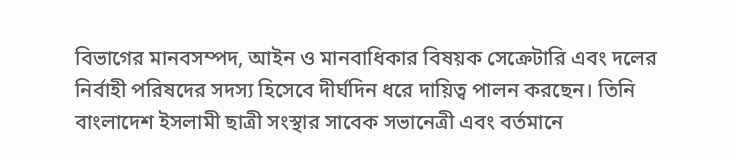বিভাগের মানবসম্পদ, আইন ও মানবাধিকার বিষয়ক সেক্রেটারি এবং দলের নির্বাহী পরিষদের সদস্য হিসেবে দীর্ঘদিন ধরে দায়িত্ব পালন করছেন। তিনি বাংলাদেশ ইসলামী ছাত্রী সংস্থার সাবেক সভানেত্রী এবং বর্তমানে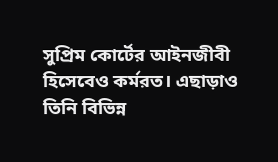সুপ্রিম কোর্টের আইনজীবী হিসেবেও কর্মরত। এছাড়াও তিনি বিভিন্ন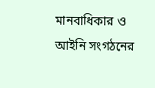মানবাধিকার ও আইনি সংগঠনের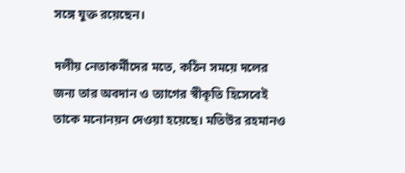সঙ্গে যুক্ত রয়েছেন।

দলীয় নেতাকর্মীদের মতে, কঠিন সময়ে দলের জন্য তার অবদান ও ত্যাগের স্বীকৃতি হিসেবেই তাকে মনোনয়ন দেওয়া হয়েছে। মতিউর রহমানও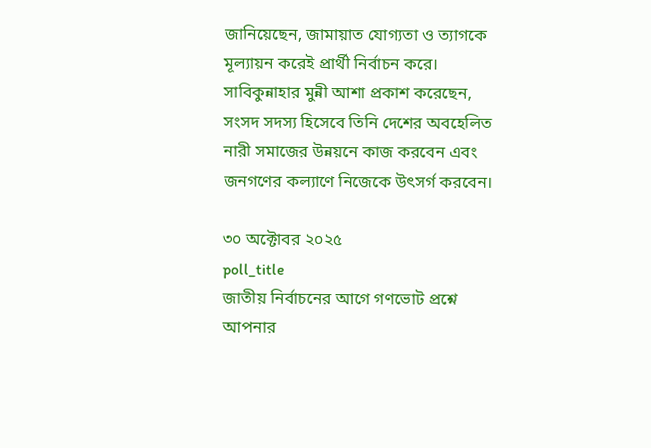জানিয়েছেন, জামায়াত যোগ্যতা ও ত্যাগকে মূল্যায়ন করেই প্রার্থী নির্বাচন করে। সাবিকুন্নাহার মুন্নী আশা প্রকাশ করেছেন, সংসদ সদস্য হিসেবে তিনি দেশের অবহেলিত নারী সমাজের উন্নয়নে কাজ করবেন এবং জনগণের কল্যাণে নিজেকে উৎসর্গ করবেন।

৩০ অক্টোবর ২০২৫
poll_title
জাতীয় নির্বাচনের আগে গণভোট প্রশ্নে আপনার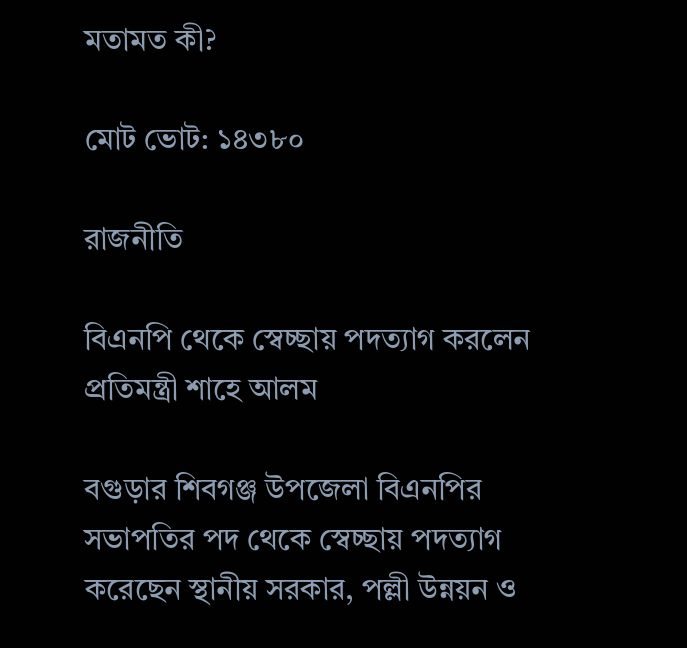মতামত কী?

মোট ভোট: ১৪৩৮০

রাজনীতি

বিএনপি থেকে স্বেচ্ছায় পদত্যাগ করলেন প্রতিমন্ত্রী শাহে আলম

বগুড়ার শিবগঞ্জ উপজেলা বিএনপির সভাপতির পদ থেকে স্বেচ্ছায় পদত্যাগ করেছেন স্থানীয় সরকার, পল্লী উন্নয়ন ও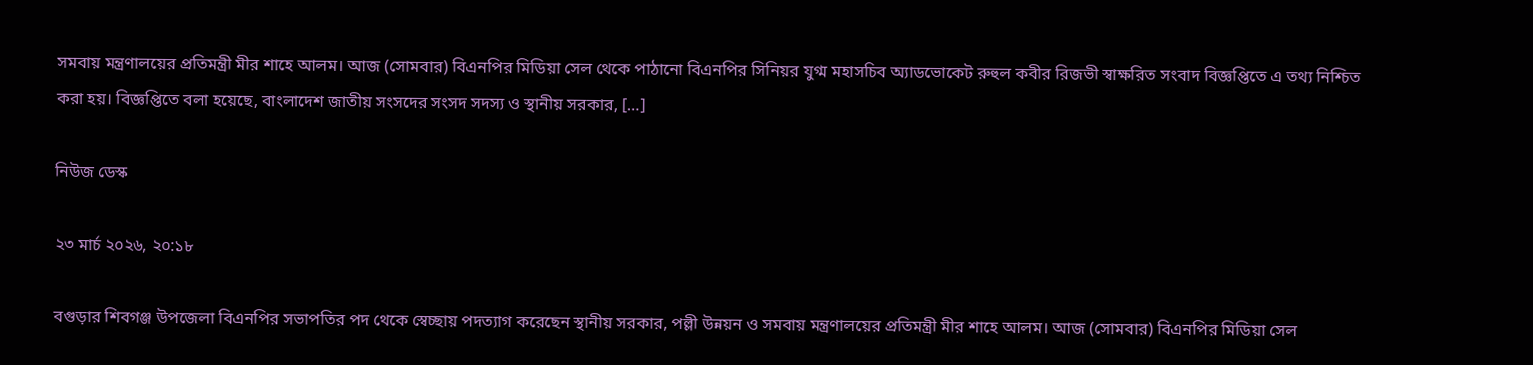সমবায় মন্ত্রণালয়ের প্রতিমন্ত্রী মীর শাহে আলম। আজ (সোমবার) বিএনপির মিডিয়া সেল থেকে পাঠানো বিএনপির সিনিয়র যুগ্ম মহাসচিব অ্যাডভোকেট রুহুল কবীর রিজভী স্বাক্ষরিত সংবাদ বিজ্ঞপ্তিতে এ তথ্য নিশ্চিত করা হয়। বিজ্ঞপ্তিতে বলা হয়েছে, বাংলাদেশ জাতীয় সংসদের সংসদ সদস্য ও স্থানীয় সরকার, […]

নিউজ ডেস্ক

২৩ মার্চ ২০২৬, ২০:১৮

বগুড়ার শিবগঞ্জ উপজেলা বিএনপির সভাপতির পদ থেকে স্বেচ্ছায় পদত্যাগ করেছেন স্থানীয় সরকার, পল্লী উন্নয়ন ও সমবায় মন্ত্রণালয়ের প্রতিমন্ত্রী মীর শাহে আলম। আজ (সোমবার) বিএনপির মিডিয়া সেল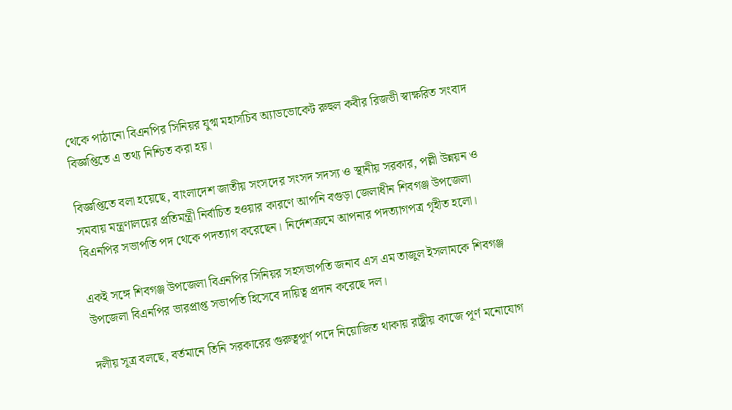থেকে পাঠানো বিএনপির সিনিয়র যুগ্ম মহাসচিব অ্যাডভোকেট রুহুল কবীর রিজভী স্বাক্ষরিত সংবাদ বিজ্ঞপ্তিতে এ তথ্য নিশ্চিত করা হয়।

বিজ্ঞপ্তিতে বলা হয়েছে, বাংলাদেশ জাতীয় সংসদের সংসদ সদস্য ও স্থানীয় সরকার, পল্লী উন্নয়ন ও সমবায় মন্ত্রণালয়ের প্রতিমন্ত্রী নির্বাচিত হওয়ার কারণে আপনি বগুড়া জেলাধীন শিবগঞ্জ উপজেলা বিএনপির সভাপতি পদ থেকে পদত্যাগ করেছেন। নির্দেশক্রমে আপনার পদত্যাগপত্র গৃহীত হলো।

একই সঙ্গে শিবগঞ্জ উপজেলা বিএনপির সিনিয়র সহসভাপতি জনাব এস এম তাজুল ইসলামকে শিবগঞ্জ উপজেলা বিএনপির ভারপ্রাপ্ত সভাপতি হিসেবে দায়িত্ব প্রদান করেছে দল।

দলীয় সূত্র বলছে, বর্তমানে তিনি সরকারের গুরুত্বপূর্ণ পদে নিয়োজিত থাকায় রাষ্ট্রীয় কাজে পূর্ণ মনোযোগ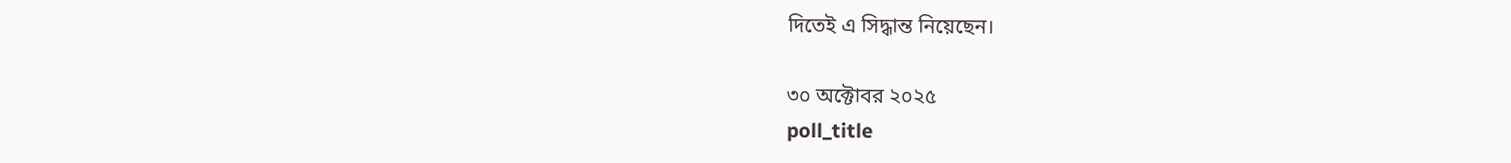দিতেই এ সিদ্ধান্ত নিয়েছেন।

৩০ অক্টোবর ২০২৫
poll_title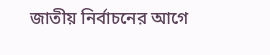জাতীয় নির্বাচনের আগে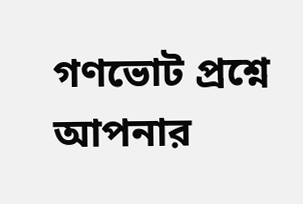গণভোট প্রশ্নে আপনার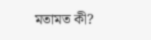মতামত কী?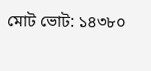মোট ভোট: ১৪৩৮০